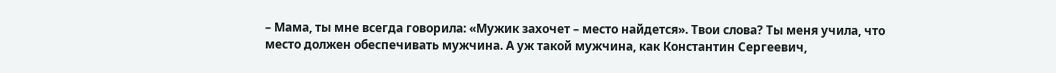– Мама, ты мне всегда говорила: «Мужик захочет – место найдется». Твои слова? Ты меня учила, что место должен обеспечивать мужчина. А уж такой мужчина, как Константин Сергеевич,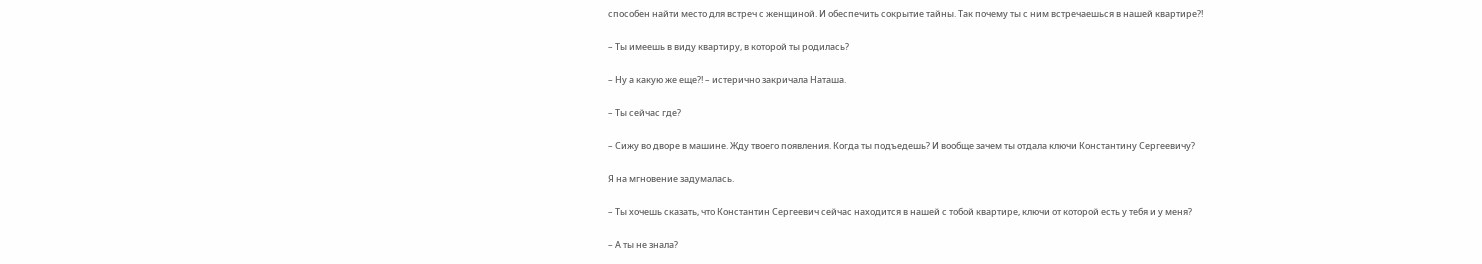способен найти место для встреч с женщиной. И обеспечить сокрытие тайны. Так почему ты с ним встречаешься в нашей квартире?!

– Ты имеешь в виду квартиру, в которой ты родилась?

– Ну а какую же еще?! – истерично закричала Наташа.

– Ты сейчас где?

– Сижу во дворе в машине. Жду твоего появления. Когда ты подъедешь? И вообще зачем ты отдала ключи Константину Сергеевичу?

Я на мгновение задумалась.

– Ты хочешь сказать, что Константин Сергеевич сейчас находится в нашей с тобой квартире, ключи от которой есть у тебя и у меня?

– А ты не знала?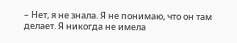– Нет, я не знала. Я не понимаю, что он там делает. Я никогда не имела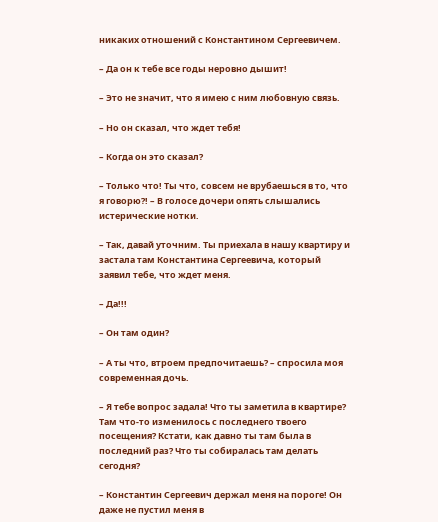никаких отношений с Константином Сергеевичем.

– Да он к тебе все годы неровно дышит!

– Это не значит, что я имею с ним любовную связь.

– Но он сказал, что ждет тебя!

– Когда он это сказал?

– Только что! Ты что, совсем не врубаешься в то, что я говорю?! – В голосе дочери опять слышались истерические нотки.

– Так, давай уточним. Ты приехала в нашу квартиру и застала там Константина Сергеевича, который заявил тебе, что ждет меня.

– Да!!!

– Он там один?

– А ты что, втроем предпочитаешь? – спросила моя современная дочь.

– Я тебе вопрос задала! Что ты заметила в квартире? Там что-то изменилось с последнего твоего посещения? Кстати, как давно ты там была в последний раз? Что ты собиралась там делать сегодня?

– Константин Сергеевич держал меня на пороге! Он даже не пустил меня в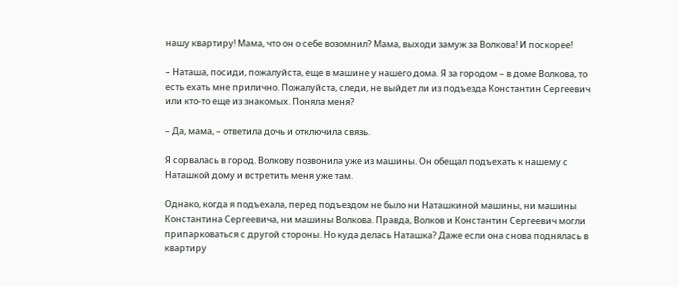нашу квартиру! Мама, что он о себе возомнил? Мама, выходи замуж за Волкова! И поскорее!

– Наташа, посиди, пожалуйста, еще в машине у нашего дома. Я за городом – в доме Волкова, то есть ехать мне прилично. Пожалуйста, следи, не выйдет ли из подъезда Константин Сергеевич или кто-то еще из знакомых. Поняла меня?

– Да, мама, – ответила дочь и отключила связь.

Я сорвалась в город. Волкову позвонила уже из машины. Он обещал подъехать к нашему с Наташкой дому и встретить меня уже там.

Однако, когда я подъехала, перед подъездом не было ни Наташкиной машины, ни машины Константина Сергеевича, ни машины Волкова. Правда, Волков и Константин Сергеевич могли припарковаться с другой стороны. Но куда делась Наташка? Даже если она снова поднялась в квартиру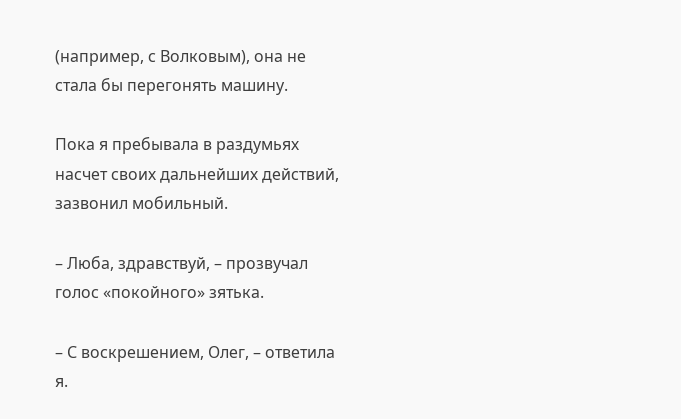(например, с Волковым), она не стала бы перегонять машину.

Пока я пребывала в раздумьях насчет своих дальнейших действий, зазвонил мобильный.

– Люба, здравствуй, – прозвучал голос «покойного» зятька.

– С воскрешением, Олег, – ответила я.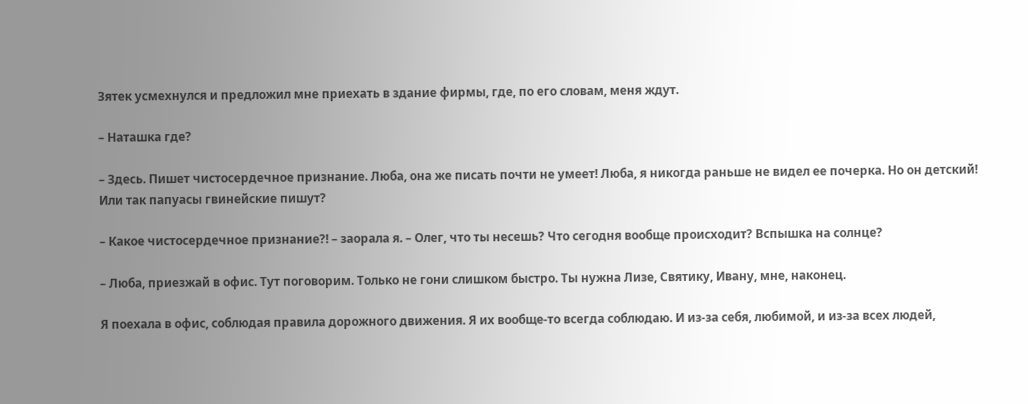Зятек усмехнулся и предложил мне приехать в здание фирмы, где, по его словам, меня ждут.

– Наташка где?

– Здесь. Пишет чистосердечное признание. Люба, она же писать почти не умеет! Люба, я никогда раньше не видел ее почерка. Но он детский! Или так папуасы гвинейские пишут?

– Какое чистосердечное признание?! – заорала я. – Олег, что ты несешь? Что сегодня вообще происходит? Вспышка на солнце?

– Люба, приезжай в офис. Тут поговорим. Только не гони слишком быстро. Ты нужна Лизе, Святику, Ивану, мне, наконец.

Я поехала в офис, соблюдая правила дорожного движения. Я их вообще-то всегда соблюдаю. И из-за себя, любимой, и из-за всех людей,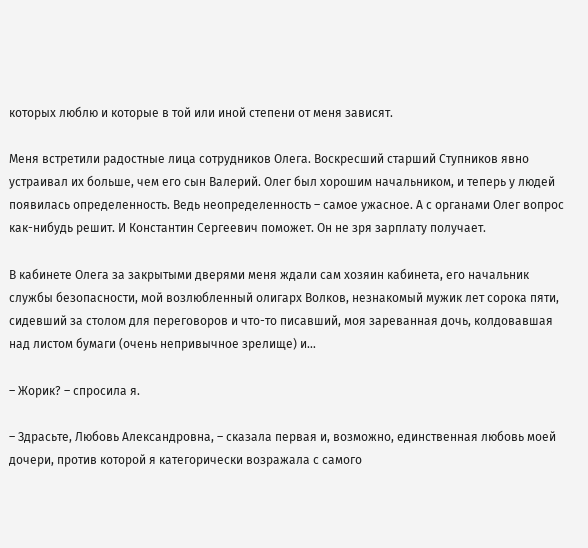которых люблю и которые в той или иной степени от меня зависят.

Меня встретили радостные лица сотрудников Олега. Воскресший старший Ступников явно устраивал их больше, чем его сын Валерий. Олег был хорошим начальником, и теперь у людей появилась определенность. Ведь неопределенность – самое ужасное. А с органами Олег вопрос как-нибудь решит. И Константин Сергеевич поможет. Он не зря зарплату получает.

В кабинете Олега за закрытыми дверями меня ждали сам хозяин кабинета, его начальник службы безопасности, мой возлюбленный олигарх Волков, незнакомый мужик лет сорока пяти, сидевший за столом для переговоров и что-то писавший, моя зареванная дочь, колдовавшая над листом бумаги (очень непривычное зрелище) и…

– Жорик? – спросила я.

– Здрасьте, Любовь Александровна, – сказала первая и, возможно, единственная любовь моей дочери, против которой я категорически возражала с самого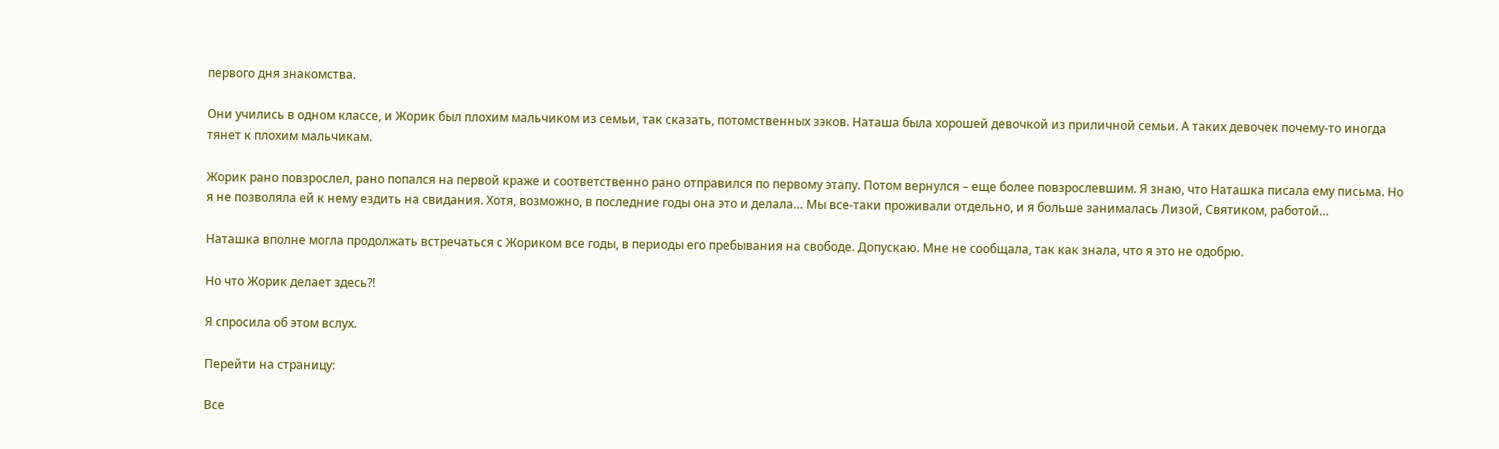первого дня знакомства.

Они учились в одном классе, и Жорик был плохим мальчиком из семьи, так сказать, потомственных зэков. Наташа была хорошей девочкой из приличной семьи. А таких девочек почему-то иногда тянет к плохим мальчикам.

Жорик рано повзрослел, рано попался на первой краже и соответственно рано отправился по первому этапу. Потом вернулся – еще более повзрослевшим. Я знаю, что Наташка писала ему письма. Но я не позволяла ей к нему ездить на свидания. Хотя, возможно, в последние годы она это и делала… Мы все-таки проживали отдельно, и я больше занималась Лизой, Святиком, работой…

Наташка вполне могла продолжать встречаться с Жориком все годы, в периоды его пребывания на свободе. Допускаю. Мне не сообщала, так как знала, что я это не одобрю.

Но что Жорик делает здесь?!

Я спросила об этом вслух.

Перейти на страницу:

Все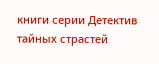книги серии Детектив тайных страстей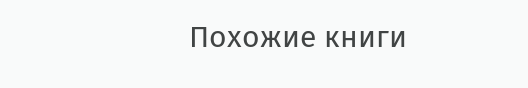Похожие книги